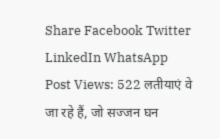Share Facebook Twitter LinkedIn WhatsApp Post Views: 522 लतीयाएं वे जा रहे हैं, जो सज्जन घन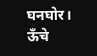घनघोर। ऊँचे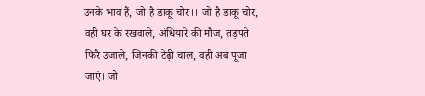उनके भाव हैं, जो है डाकू चोर।। जो है डाकू चोर, वही घर के रखवाले, अंधियारे की मौज, तड़पते फिरै उजाले, जिनकी टेढ़ी चाल, वही अब पूजा जाएं। जो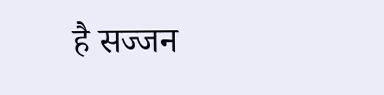है सज्जन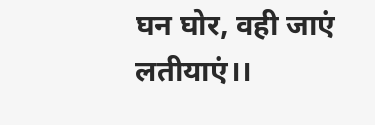घन घोर, वही जाएं लतीयाएं।।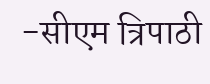-सीएम त्रिपाठी